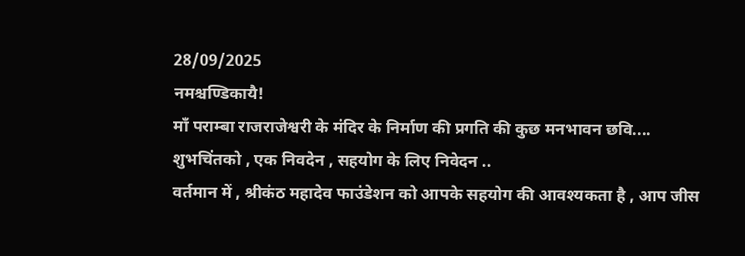28/09/2025
नमश्चण्डिकायै!
माँ पराम्बा राजराजेश्वरी के मंदिर के निर्माण की प्रगति की कुछ मनभावन छवि....
शुभचिंतको , एक निवदेन , सहयोग के लिए निवेदन ..
वर्तमान में , श्रीकंठ महादेव फाउंडेशन को आपके सहयोग की आवश्यकता है , आप जीस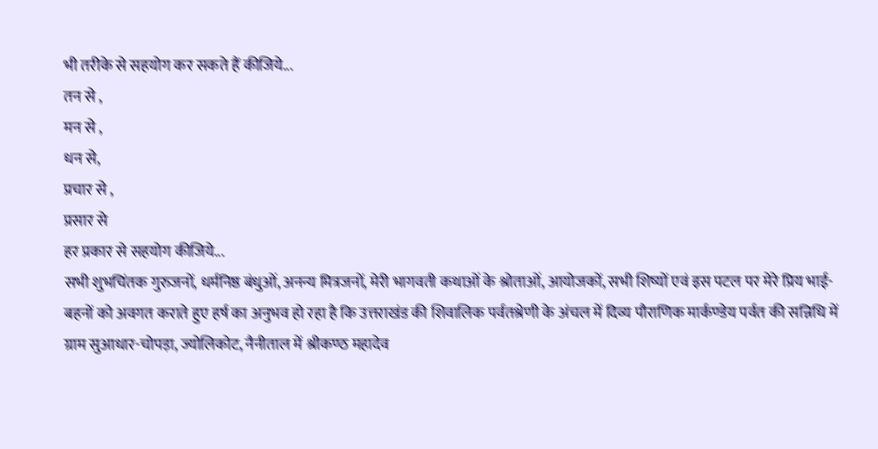भी तरीके से सहयोग कर सकते हैं कीजिये...
तन से ,
मन से ,
धन से,
प्रचार से ,
प्रसार से
हर प्रकार से सहयोग कीजिये...
सभी शुभचिंतक गुरुजनों, धर्मनिष्ठ बंधुओं, अनन्य मित्रजनों, मेरी भागवती कथाओं के श्रोताओं, आयोजकों, सभी शिष्यों एवं इस पटल पर मेरे प्रिय भाई-बहनों को अवगत कराते हुए हर्ष का अनुभव हो रहा है कि उत्तराखंड की शिवालिक पर्वतश्रेणी के अंचल में दिव्य पौराणिक मार्कण्डेय पर्वत की सन्निधि में ग्राम सुआधार-चोपड़ा, ज्योलिकोट, नैनीताल में श्रीकण्ठ महादेव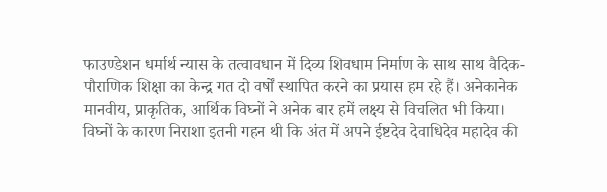फाउण्डेशन धर्मार्थ न्यास के तत्वावधान में दिव्य शिवधाम निर्माण के साथ साथ वैदिक-पौराणिक शिक्षा का केन्द्र गत दो वर्षों स्थापित करने का प्रयास हम रहे हैं। अनेकानेक मानवीय, प्राकृतिक, आर्थिक विघ्नों ने अनेक बार हमें लक्ष्य से विचलित भी किया। विघ्नों के कारण निराशा इतनी गहन थी कि अंत में अपने ईष्टदेव देवाधिदेव महादेव की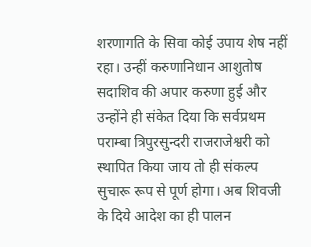शरणागति के सिवा कोई उपाय शेष नहीं रहा। उन्हीं करुणानिधान आशुतोष सदाशिव की अपार करुणा हुई और उन्होंने ही संकेत दिया कि सर्वप्रथम पराम्बा त्रिपुरसुन्दरी राजराजेश्वरी को स्थापित किया जाय तो ही संकल्प सुचारू रूप से पूर्ण होगा। अब शिवजी के दिये आदेश का ही पालन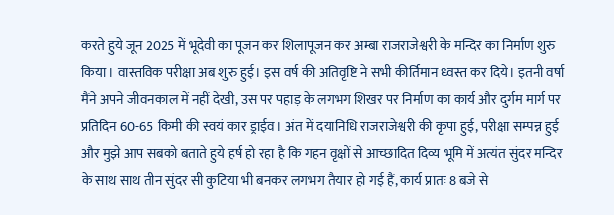करते हुये जून 2025 में भूदेवी का पूजन कर शिलापूजन कर अम्बा राजराजेश्वरी के मन्दिर का निर्माण शुरु किया। वास्तविक परीक्षा अब शुरु हुई। इस वर्ष की अतिवृष्टि ने सभी कीर्तिमान ध्वस्त कर दिये। इतनी वर्षा मैंने अपने जीवनकाल में नहीं देखी, उस पर पहाड़ के लगभग शिखर पर निर्माण का कार्य और दुर्गम मार्ग पर प्रतिदिन 60-65 किमी की स्वयं कार ड्राईव। अंत में दयानिधि राजराजेश्वरी की कृपा हुई, परीक्षा सम्पन्न हुई और मुझे आप सबको बताते हुये हर्ष हो रहा है कि गहन वृक्षों से आच्छादित दिव्य भूमि में अत्यंत सुंदर मन्दिर के साथ साथ तीन सुंदर सी कुटिया भी बनकर लगभग तैयार हो गई हैं, कार्य प्रातः 8 बजे से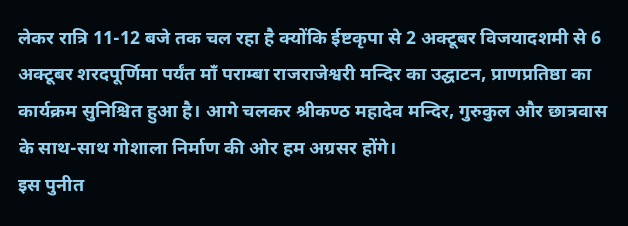लेकर रात्रि 11-12 बजे तक चल रहा है क्योंकि ईष्टकृपा से 2 अक्टूबर विजयादशमी से 6 अक्टूबर शरदपूर्णिमा पर्यंत माँ पराम्बा राजराजेश्वरी मन्दिर का उद्घाटन, प्राणप्रतिष्ठा का कार्यक्रम सुनिश्चित हुआ है। आगे चलकर श्रीकण्ठ महादेव मन्दिर, गुरुकुल और छात्रवास के साथ-साथ गोशाला निर्माण की ओर हम अग्रसर होंगे।
इस पुनीत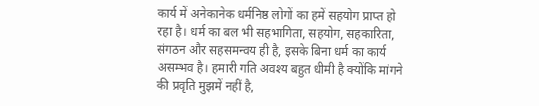कार्य में अनेकानेक धर्मनिष्ठ लोगों का हमें सहयोग प्राप्त हो रहा है। धर्म का बल भी सहभागिता, सहयोग, सहकारिता, संगठन और सहसमन्वय ही है, इसके बिना धर्म का कार्य असम्भव है। हमारी गति अवश्य बहुत धीमी है क्योंकि मांगने की प्रवृति मुझमें नहीं है,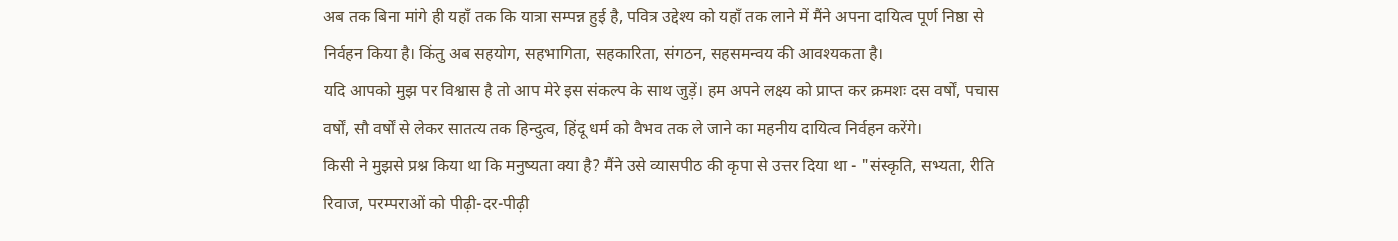अब तक बिना मांगे ही यहाँ तक कि यात्रा सम्पन्न हुई है, पवित्र उद्देश्य को यहाँ तक लाने में मैंने अपना दायित्व पूर्ण निष्ठा से निर्वहन किया है। किंतु अब सहयोग, सहभागिता, सहकारिता, संगठन, सहसमन्वय की आवश्यकता है।
यदि आपको मुझ पर विश्वास है तो आप मेरे इस संकल्प के साथ जुड़ें। हम अपने लक्ष्य को प्राप्त कर क्रमशः दस वर्षों, पचास वर्षों, सौ वर्षों से लेकर सातत्य तक हिन्दुत्व, हिंदू धर्म को वैभव तक ले जाने का महनीय दायित्व निर्वहन करेंगे।
किसी ने मुझसे प्रश्न किया था कि मनुष्यता क्या है? मैंने उसे व्यासपीठ की कृपा से उत्तर दिया था - "संस्कृति, सभ्यता, रीति रिवाज, परम्पराओं को पीढ़ी-दर-पीढ़ी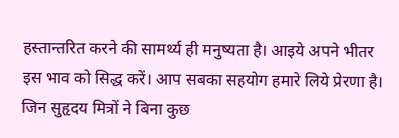हस्तान्तरित करने की सामर्थ्य ही मनुष्यता है। आइये अपने भीतर इस भाव को सिद्ध करें। आप सबका सहयोग हमारे लिये प्रेरणा है।
जिन सुहृदय मित्रों ने बिना कुछ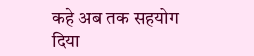कहे अब तक सहयोग दिया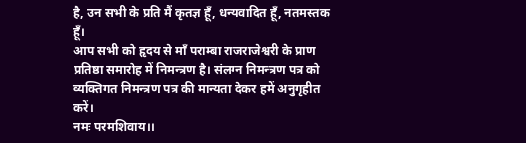है, उन सभी के प्रति मैं कृतज्ञ हूँ, धन्यवादित हूँ, नतमस्तक हूँ।
आप सभी को हृदय से माँ पराम्बा राजराजेश्वरी के प्राण प्रतिष्ठा समारोह में निमन्त्रण है। संलग्न निमन्त्रण पत्र को व्यक्तिगत निमन्त्रण पत्र की मान्यता देकर हमें अनुगृहीत करें।
नमः परमशिवाय।।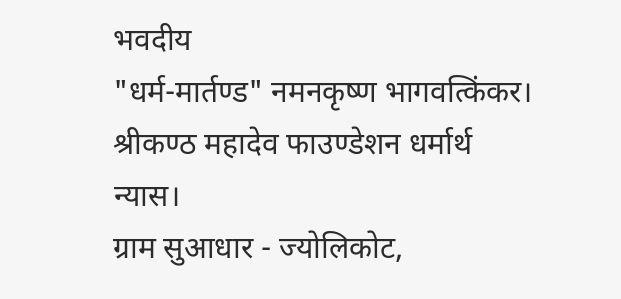भवदीय
"धर्म-मार्तण्ड" नमनकृष्ण भागवत्किंकर।
श्रीकण्ठ महादेव फाउण्डेशन धर्मार्थ न्यास।
ग्राम सुआधार - ज्योलिकोट,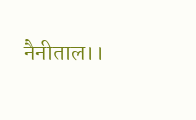नैनीताल।।